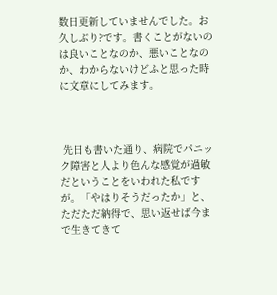数日更新していませんでした。お久しぶり?です。書くことがないのは良いことなのか、悪いことなのか、わからないけどふと思った時に文章にしてみます。



 先日も書いた通り、病院でパニック障害と人より色んな感覚が過敏だということをいわれた私ですが。「やはりそうだったか」と、ただただ納得で、思い返せば今まで生きてきて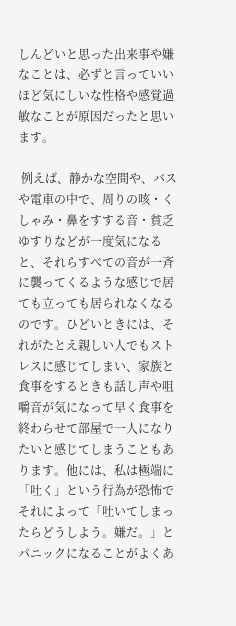しんどいと思った出来事や嫌なことは、必ずと言っていいほど気にしいな性格や感覚過敏なことが原因だったと思います。

 例えば、静かな空間や、バスや電車の中で、周りの咳・くしゃみ・鼻をすする音・貧乏ゆすりなどが一度気になると、それらすべての音が一斉に襲ってくるような感じで居ても立っても居られなくなるのです。ひどいときには、それがたとえ親しい人でもストレスに感じてしまい、家族と食事をするときも話し声や咀嚼音が気になって早く食事を終わらせて部屋で一人になりたいと感じてしまうこともあります。他には、私は極端に「吐く」という行為が恐怖でそれによって「吐いてしまったらどうしよう。嫌だ。」とパニックになることがよくあ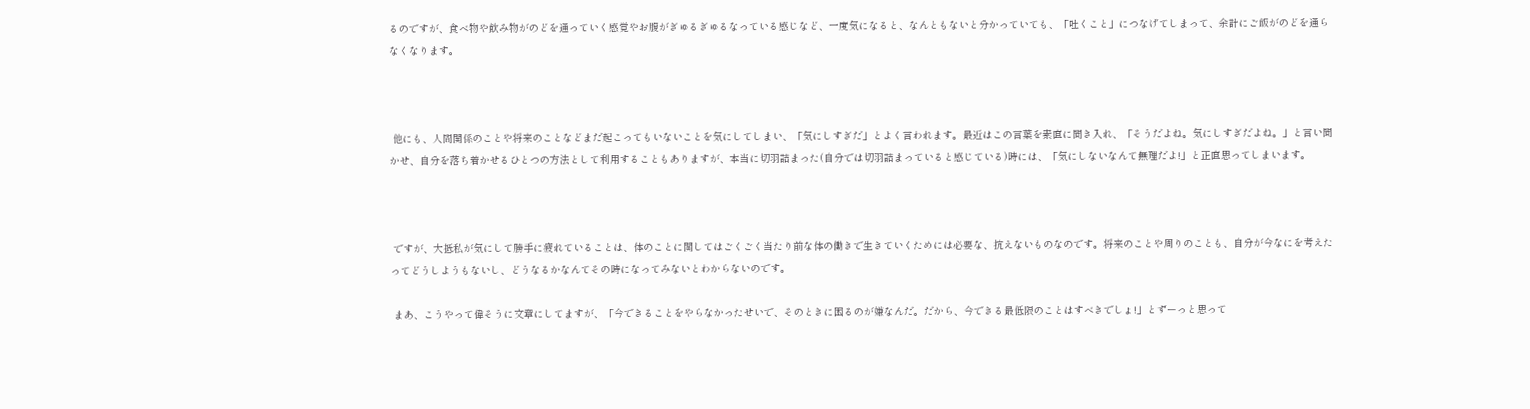るのですが、食べ物や飲み物がのどを通っていく感覚やお腹がぎゅるぎゅるなっている感じなど、一度気になると、なんともないと分かっていても、「吐くこと」につなげてしまって、余計にご飯がのどを通らなくなります。



 他にも、人間関係のことや将来のことなどまだ起こってもいないことを気にしてしまい、「気にしすぎだ」とよく言われます。最近はこの言葉を素直に聞き入れ、「そうだよね。気にしすぎだよね。」と言い聞かせ、自分を落ち着かせるひとつの方法として利用することもありますが、本当に切羽詰まった(自分では切羽詰まっていると感じている)時には、「気にしないなんて無理だよ!」と正直思ってしまいます。



 ですが、大抵私が気にして勝手に疲れていることは、体のことに関してはごくごく当たり前な体の働きで生きていくためには必要な、抗えないものなのです。将来のことや周りのことも、自分が今なにを考えたってどうしようもないし、どうなるかなんてその時になってみないとわからないのです。

 まあ、こうやって偉そうに文章にしてますが、「今できることをやらなかったせいで、そのときに困るのが嫌なんだ。だから、今できる最低限のことはすべきでしょ!」とずーっと思って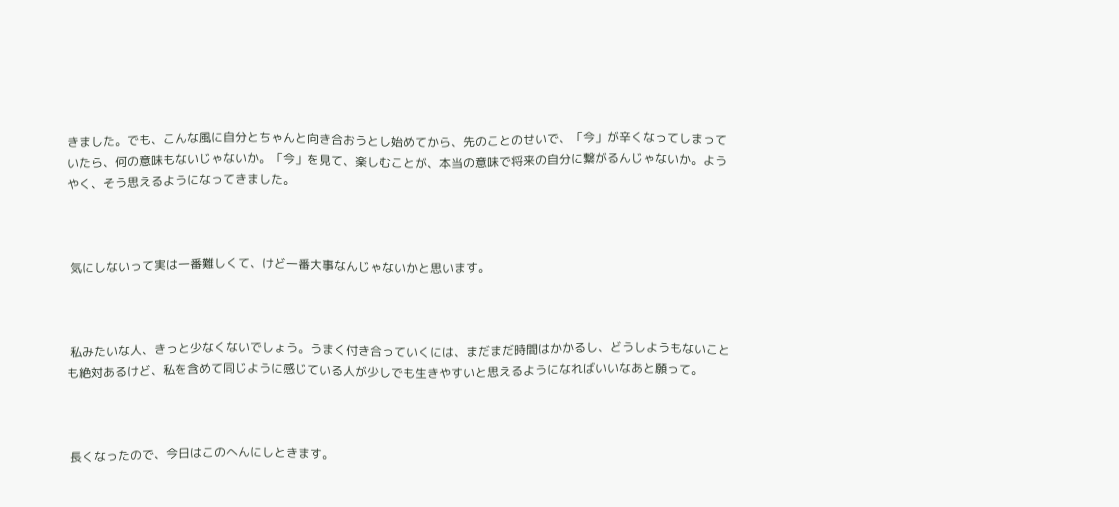きました。でも、こんな風に自分とちゃんと向き合おうとし始めてから、先のことのせいで、「今」が辛くなってしまっていたら、何の意味もないじゃないか。「今」を見て、楽しむことが、本当の意味で将来の自分に繋がるんじゃないか。ようやく、そう思えるようになってきました。



 気にしないって実は一番難しくて、けど一番大事なんじゃないかと思います。



 私みたいな人、きっと少なくないでしょう。うまく付き合っていくには、まだまだ時間はかかるし、どうしようもないことも絶対あるけど、私を含めて同じように感じている人が少しでも生きやすいと思えるようになればいいなあと願って。



 長くなったので、今日はこのへんにしときます。